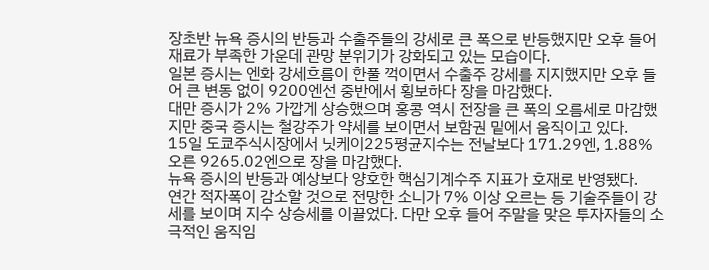장초반 뉴욕 증시의 반등과 수출주들의 강세로 큰 폭으로 반등했지만 오후 들어 재료가 부족한 가운데 관망 분위기가 강화되고 있는 모습이다.
일본 증시는 엔화 강세흐름이 한풀 꺽이면서 수출주 강세를 지지했지만 오후 들어 큰 변동 없이 9200엔선 중반에서 횡보하다 장을 마감했다.
대만 증시가 2% 가깝게 상승했으며 홍콩 역시 전장을 큰 폭의 오름세로 마감했지만 중국 증시는 철강주가 약세를 보이면서 보함권 밑에서 움직이고 있다.
15일 도쿄주식시장에서 닛케이225평균지수는 전날보다 171.29엔, 1.88% 오른 9265.02엔으로 장을 마감했다.
뉴욕 증시의 반등과 예상보다 양호한 핵심기계수주 지표가 호재로 반영됐다.
연간 적자폭이 감소할 것으로 전망한 소니가 7% 이상 오르는 등 기술주들이 강세를 보이며 지수 상승세를 이끌었다. 다만 오후 들어 주말을 맞은 투자자들의 소극적인 움직임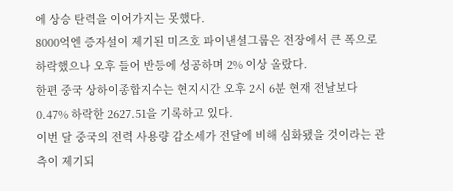에 상승 탄력을 이어가지는 못했다.
8000억엔 증자설이 제기된 미즈호 파이낸셜그룹은 전장에서 큰 폭으로 하락했으나 오후 들어 반등에 성공하며 2% 이상 올랐다.
한편 중국 상하이종합지수는 현지시간 오후 2시 6분 현재 전날보다 0.47% 하락한 2627.51을 기록하고 있다.
이번 달 중국의 전력 사용량 감소세가 전달에 비해 심화됐을 것이라는 관측이 제기되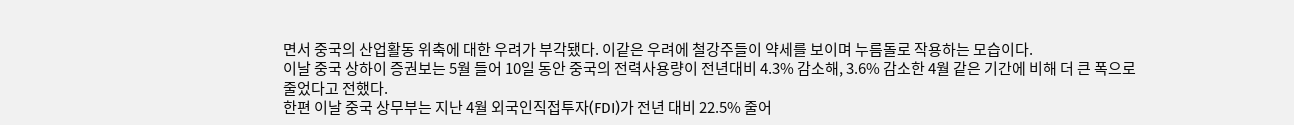면서 중국의 산업활동 위축에 대한 우려가 부각됐다. 이같은 우려에 철강주들이 약세를 보이며 누름돌로 작용하는 모습이다.
이날 중국 상하이 증권보는 5월 들어 10일 동안 중국의 전력사용량이 전년대비 4.3% 감소해, 3.6% 감소한 4월 같은 기간에 비해 더 큰 폭으로 줄었다고 전했다.
한편 이날 중국 상무부는 지난 4월 외국인직접투자(FDI)가 전년 대비 22.5% 줄어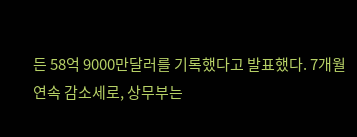든 58억 9000만달러를 기록했다고 발표했다. 7개월 연속 감소세로, 상무부는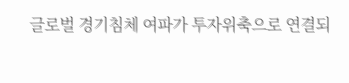글로벌 경기침체 여파가 투자위축으로 연결되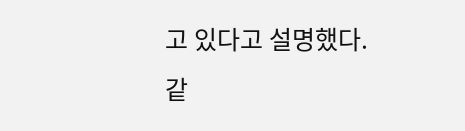고 있다고 설명했다.
같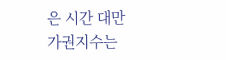은 시간 대만 가권지수는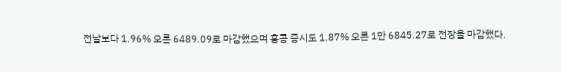전날보다 1.96% 오른 6489.09로 마감했으며 홍콩 증시도 1.87% 오른 1만 6845.27로 전장을 마감했다.